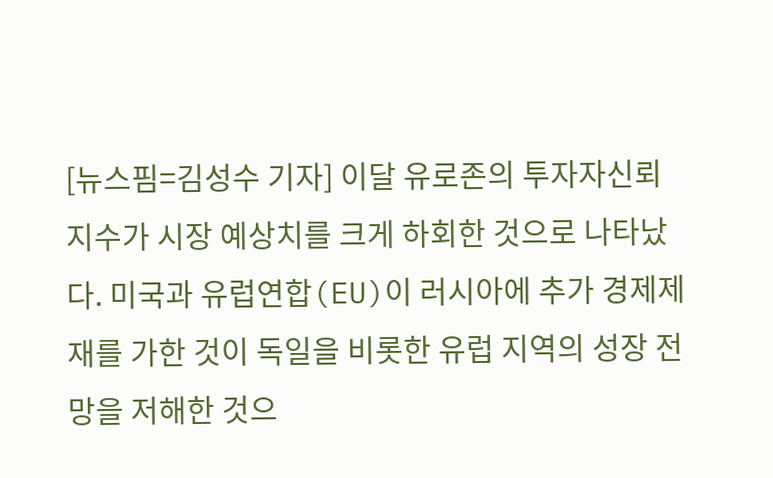[뉴스핌=김성수 기자] 이달 유로존의 투자자신뢰지수가 시장 예상치를 크게 하회한 것으로 나타났다. 미국과 유럽연합(EU)이 러시아에 추가 경제제재를 가한 것이 독일을 비롯한 유럽 지역의 성장 전망을 저해한 것으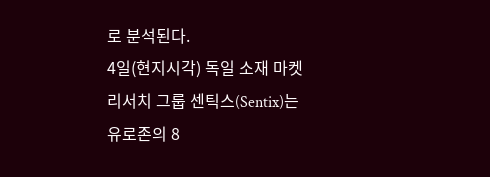로 분석된다.
4일(현지시각) 독일 소재 마켓 리서치 그룹 센틱스(Sentix)는 유로존의 8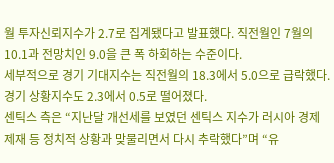월 투자신뢰지수가 2.7로 집계됐다고 발표했다. 직전월인 7월의 10.1과 전망치인 9.0을 큰 폭 하회하는 수준이다.
세부적으로 경기 기대지수는 직전월의 18.3에서 5.0으로 급락했다. 경기 상황지수도 2.3에서 0.5로 떨어졌다.
센틱스 측은 “지난달 개선세를 보였던 센틱스 지수가 러시아 경제제재 등 정치적 상황과 맞물리면서 다시 추락했다”며 “유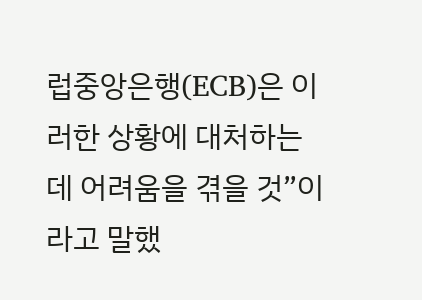럽중앙은행(ECB)은 이러한 상황에 대처하는 데 어려움을 겪을 것”이라고 말했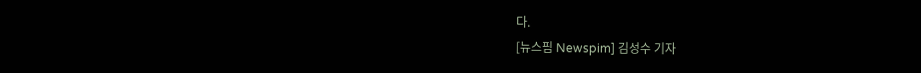다.
[뉴스핌 Newspim] 김성수 기자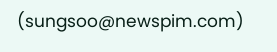(sungsoo@newspim.com)